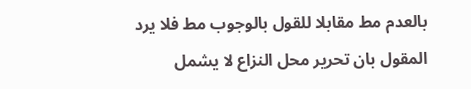بالعدم مط مقابلا للقول بالوجوب مط فلا يرد المقول بان تحرير محل النزاع لا يشمل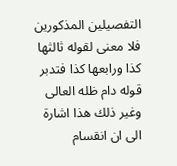التفصيلين المذكورين فلا معنى لقوله ثالثها كذا ورابعها كذا فتدبر قوله دام ظله العالى وغير ذلك هذا اشارة الى ان انقسام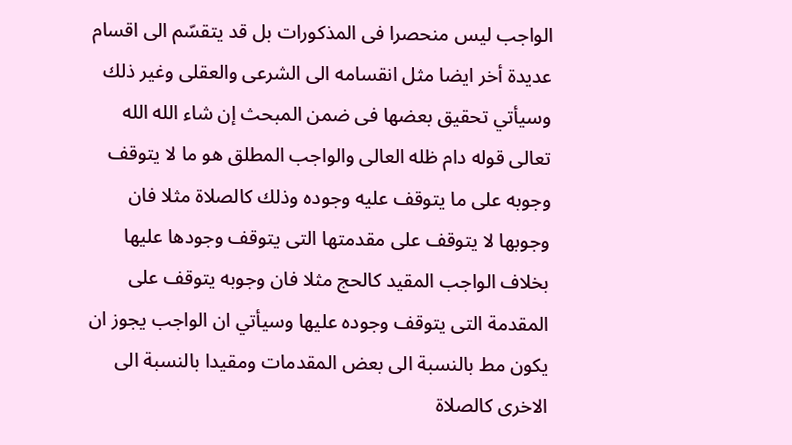الواجب ليس منحصرا فى المذكورات بل قد يتقسّم الى اقسام عديدة أخر ايضا مثل انقسامه الى الشرعى والعقلى وغير ذلك وسيأتي تحقيق بعضها فى ضمن المبحث إن شاء الله الله تعالى قوله دام ظله العالى والواجب المطلق هو ما لا يتوقف وجوبه على ما يتوقف عليه وجوده وذلك كالصلاة مثلا فان وجوبها لا يتوقف على مقدمتها التى يتوقف وجودها عليها بخلاف الواجب المقيد كالحج مثلا فان وجوبه يتوقف على المقدمة التى يتوقف وجوده عليها وسيأتي ان الواجب يجوز ان يكون مط بالنسبة الى بعض المقدمات ومقيدا بالنسبة الى الاخرى كالصلاة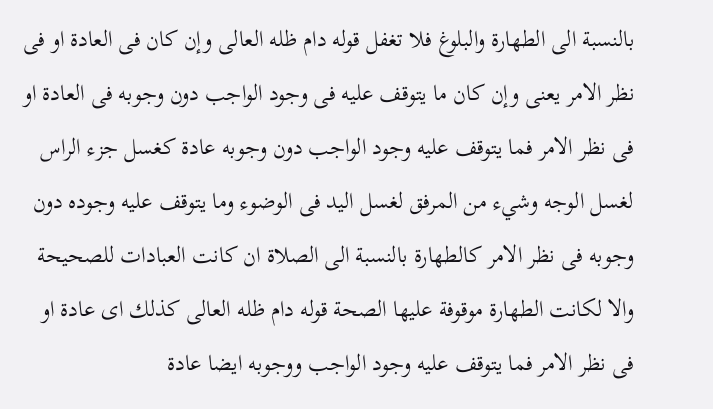بالنسبة الى الطهارة والبلوغ فلا تغفل قوله دام ظله العالى وإن كان فى العادة او فى نظر الامر يعنى وإن كان ما يتوقف عليه فى وجود الواجب دون وجوبه فى العادة او فى نظر الامر فما يتوقف عليه وجود الواجب دون وجوبه عادة كغسل جزء الراس لغسل الوجه وشيء من المرفق لغسل اليد فى الوضوء وما يتوقف عليه وجوده دون وجوبه فى نظر الامر كالطهارة بالنسبة الى الصلاة ان كانت العبادات للصحيحة والا لكانت الطهارة موقوفة عليها الصحة قوله دام ظله العالى كذلك اى عادة او فى نظر الامر فما يتوقف عليه وجود الواجب ووجوبه ايضا عادة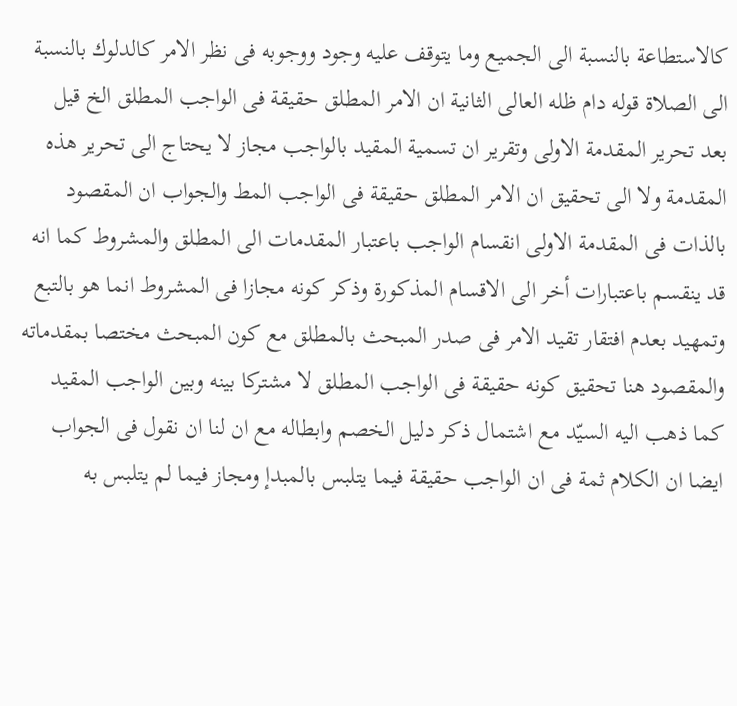كالاستطاعة بالنسبة الى الجميع وما يتوقف عليه وجود ووجوبه فى نظر الامر كالدلوك بالنسبة الى الصلاة قوله دام ظله العالى الثانية ان الامر المطلق حقيقة فى الواجب المطلق الخ قيل بعد تحرير المقدمة الاولى وتقرير ان تسمية المقيد بالواجب مجاز لا يحتاج الى تحرير هذه المقدمة ولا الى تحقيق ان الامر المطلق حقيقة فى الواجب المط والجواب ان المقصود بالذات فى المقدمة الاولى انقسام الواجب باعتبار المقدمات الى المطلق والمشروط كما انه قد ينقسم باعتبارات أخر الى الاقسام المذكورة وذكر كونه مجازا فى المشروط انما هو بالتبع وتمهيد بعدم افتقار تقيد الامر فى صدر المبحث بالمطلق مع كون المبحث مختصا بمقدماته والمقصود هنا تحقيق كونه حقيقة فى الواجب المطلق لا مشتركا بينه وبين الواجب المقيد كما ذهب اليه السيّد مع اشتمال ذكر دليل الخصم وابطاله مع ان لنا ان نقول فى الجواب ايضا ان الكلام ثمة فى ان الواجب حقيقة فيما يتلبس بالمبدإ ومجاز فيما لم يتلبس به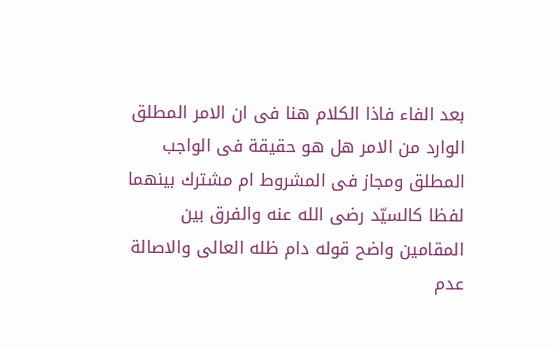بعد الفاء فاذا الكلام هنا فى ان الامر المطلق الوارد من الامر هل هو حقيقة فى الواجب المطلق ومجاز فى المشروط ام مشترك بينهما لفظا كالسيّد رضى الله عنه والفرق بين المقامين واضح قوله دام ظله العالى والاصالة عدم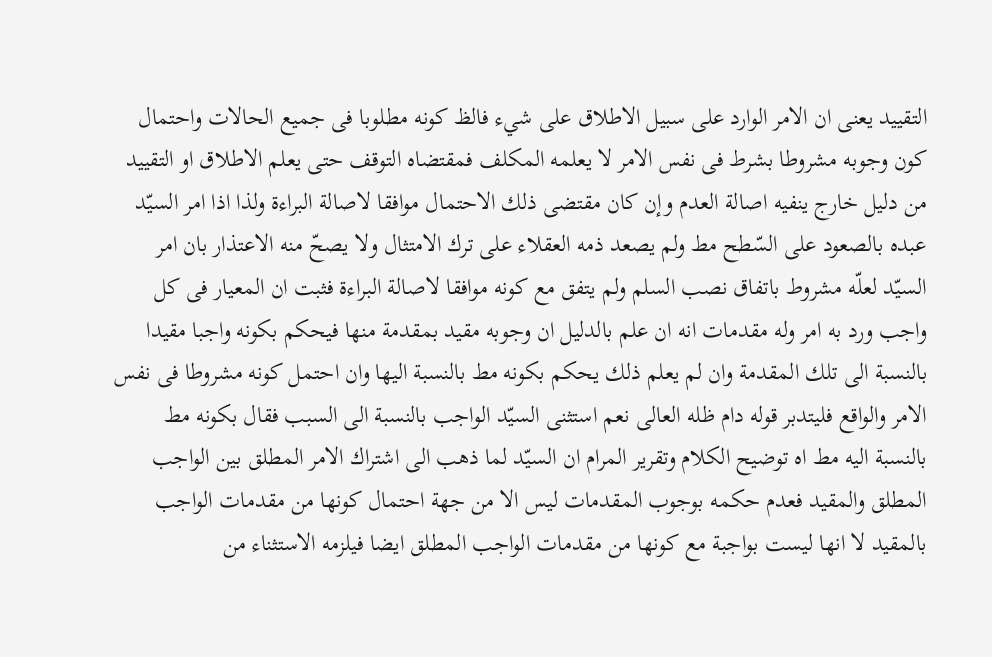التقييد يعنى ان الامر الوارد على سبيل الاطلاق على شيء فالظ كونه مطلوبا فى جميع الحالات واحتمال كون وجوبه مشروطا بشرط فى نفس الامر لا يعلمه المكلف فمقتضاه التوقف حتى يعلم الاطلاق او التقييد من دليل خارج ينفيه اصالة العدم وإن كان مقتضى ذلك الاحتمال موافقا لاصالة البراءة ولذا اذا امر السيّد عبده بالصعود على السّطح مط ولم يصعد ذمه العقلاء على ترك الامتثال ولا يصحّ منه الاعتذار بان امر السيّد لعلّه مشروط باتفاق نصب السلم ولم يتفق مع كونه موافقا لاصالة البراءة فثبت ان المعيار فى كل واجب ورد به امر وله مقدمات انه ان علم بالدليل ان وجوبه مقيد بمقدمة منها فيحكم بكونه واجبا مقيدا بالنسبة الى تلك المقدمة وان لم يعلم ذلك يحكم بكونه مط بالنسبة اليها وان احتمل كونه مشروطا فى نفس الامر والواقع فليتدبر قوله دام ظله العالى نعم استثنى السيّد الواجب بالنسبة الى السبب فقال بكونه مط بالنسبة اليه مط اه توضيح الكلام وتقرير المرام ان السيّد لما ذهب الى اشتراك الامر المطلق بين الواجب المطلق والمقيد فعدم حكمه بوجوب المقدمات ليس الا من جهة احتمال كونها من مقدمات الواجب بالمقيد لا انها ليست بواجبة مع كونها من مقدمات الواجب المطلق ايضا فيلزمه الاستثناء من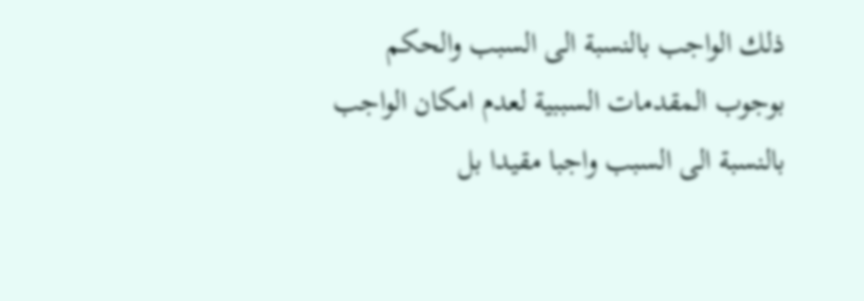ذلك الواجب بالنسبة الى السبب والحكم بوجوب المقدمات السببية لعدم امكان الواجب بالنسبة الى السبب واجبا مقيدا بل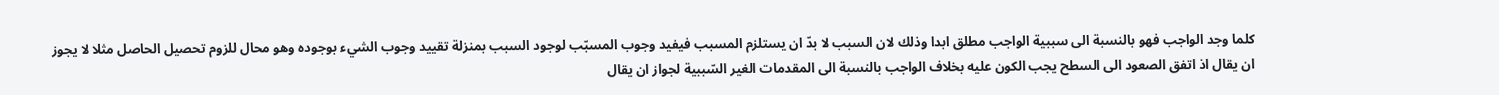كلما وجد الواجب فهو بالنسبة الى سببية الواجب مطلق ابدا وذلك لان السبب لا بدّ ان يستلزم المسبب فيفيد وجوب المسبّب لوجود السبب بمنزلة تقييد وجوب الشيء بوجوده وهو محال للزوم تحصيل الحاصل مثلا لا يجوز ان يقال اذ اتفق الصعود الى السطح يجب الكون عليه بخلاف الواجب بالنسبة الى المقدمات الغير السّببية لجواز ان يقال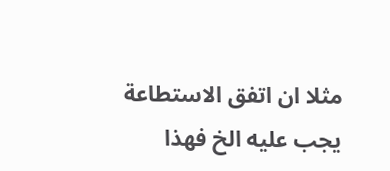مثلا ان اتفق الاستطاعة يجب عليه الخ فهذا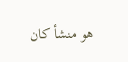هو منشأ كان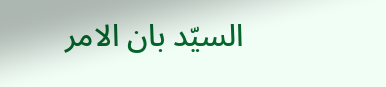السيّد بان الامر